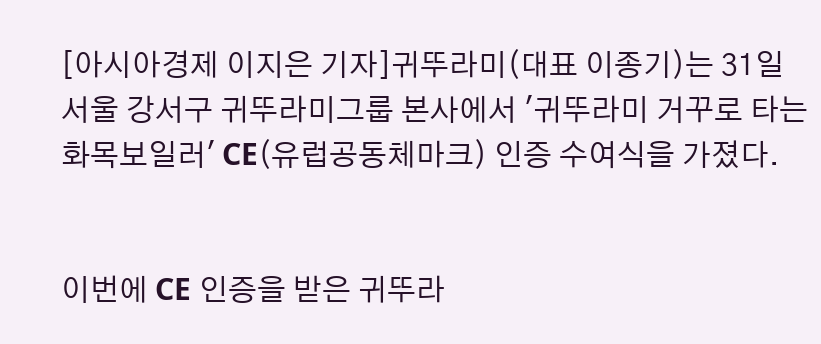[아시아경제 이지은 기자]귀뚜라미(대표 이종기)는 31일 서울 강서구 귀뚜라미그룹 본사에서 '귀뚜라미 거꾸로 타는 화목보일러' CE(유럽공동체마크) 인증 수여식을 가졌다.


이번에 CE 인증을 받은 귀뚜라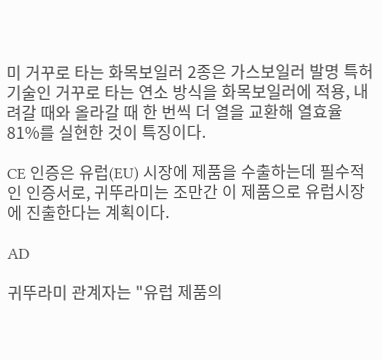미 거꾸로 타는 화목보일러 2종은 가스보일러 발명 특허 기술인 거꾸로 타는 연소 방식을 화목보일러에 적용, 내려갈 때와 올라갈 때 한 번씩 더 열을 교환해 열효율 81%를 실현한 것이 특징이다.

CE 인증은 유럽(EU) 시장에 제품을 수출하는데 필수적인 인증서로, 귀뚜라미는 조만간 이 제품으로 유럽시장에 진출한다는 계획이다.

AD

귀뚜라미 관계자는 "유럽 제품의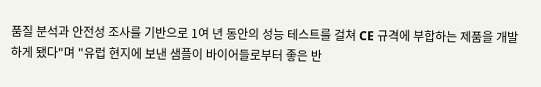품질 분석과 안전성 조사를 기반으로 1여 년 동안의 성능 테스트를 걸쳐 CE 규격에 부합하는 제품을 개발하게 됐다"며 "유럽 현지에 보낸 샘플이 바이어들로부터 좋은 반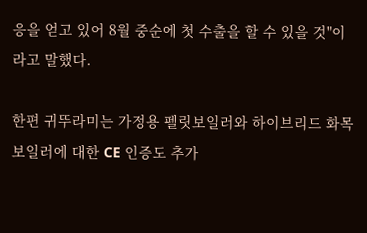응을 얻고 있어 8월 중순에 첫 수출을 할 수 있을 것"이라고 말했다.

한편 귀뚜라미는 가정용 펠릿보일러와 하이브리드 화목보일러에 대한 CE 인증도 추가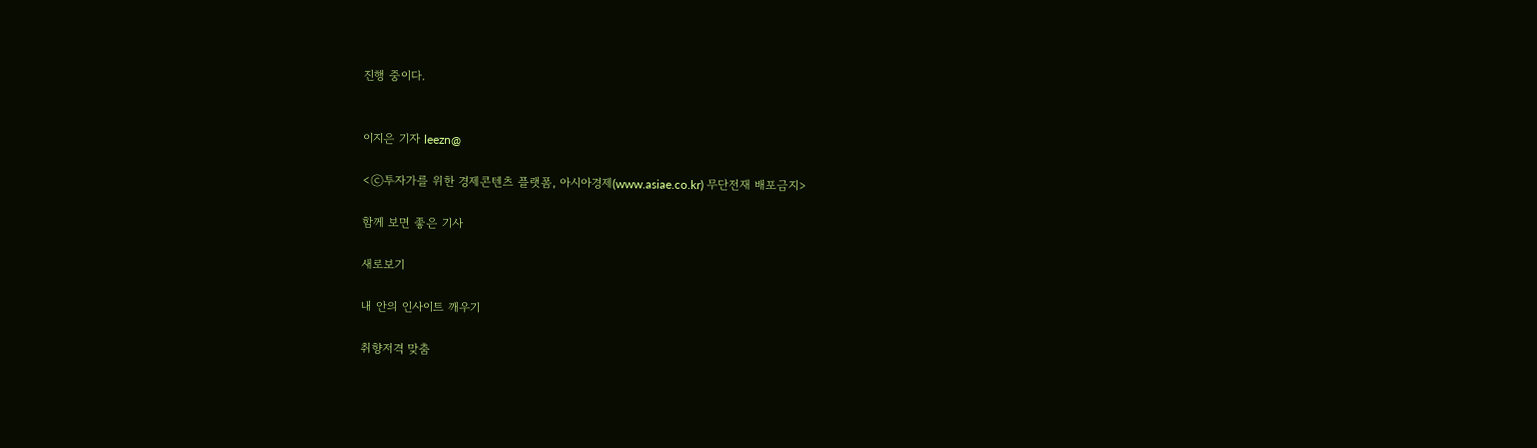진행 중이다.


이지은 기자 leezn@

<ⓒ투자가를 위한 경제콘텐츠 플랫폼, 아시아경제(www.asiae.co.kr) 무단전재 배포금지>

함께 보면 좋은 기사

새로보기

내 안의 인사이트 깨우기

취향저격 맞춤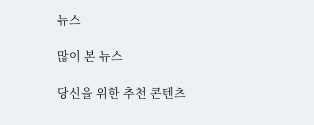뉴스

많이 본 뉴스

당신을 위한 추천 콘텐츠